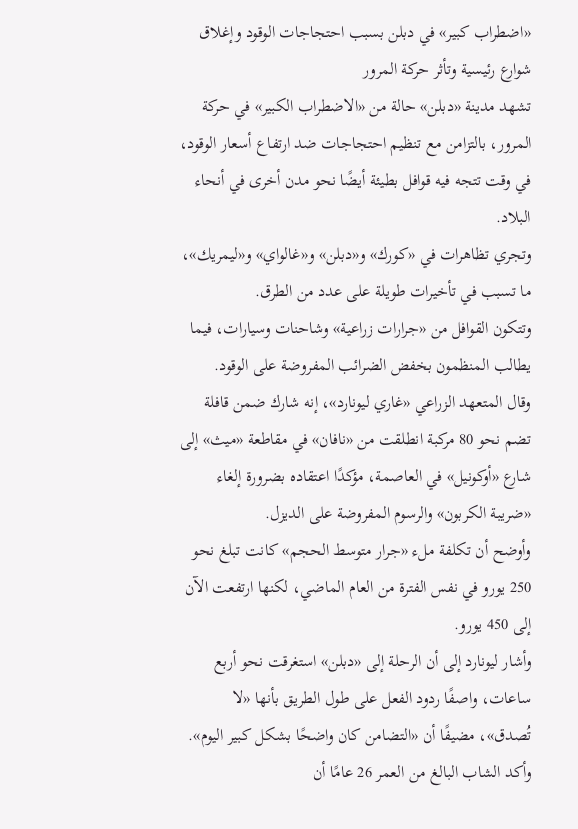«اضطراب كبير» في دبلن بسبب احتجاجات الوقود وإغلاق شوارع رئيسية وتأثر حركة المرور
تشهد مدينة «دبلن» حالة من «الاضطراب الكبير» في حركة المرور، بالتزامن مع تنظيم احتجاجات ضد ارتفاع أسعار الوقود، في وقت تتجه فيه قوافل بطيئة أيضًا نحو مدن أخرى في أنحاء البلاد.
وتجري تظاهرات في «كورك» و«دبلن» و«غالواي» و«ليمريك»، ما تسبب في تأخيرات طويلة على عدد من الطرق.
وتتكون القوافل من «جرارات زراعية» وشاحنات وسيارات، فيما يطالب المنظمون بخفض الضرائب المفروضة على الوقود.
وقال المتعهد الزراعي «غاري ليونارد»، إنه شارك ضمن قافلة تضم نحو 80 مركبة انطلقت من «نافان» في مقاطعة «ميث» إلى شارع «أوكونيل» في العاصمة، مؤكدًا اعتقاده بضرورة إلغاء «ضريبة الكربون» والرسوم المفروضة على الديزل.
وأوضح أن تكلفة ملء «جرار متوسط الحجم» كانت تبلغ نحو 250 يورو في نفس الفترة من العام الماضي، لكنها ارتفعت الآن إلى 450 يورو.
وأشار ليونارد إلى أن الرحلة إلى «دبلن» استغرقت نحو أربع ساعات، واصفًا ردود الفعل على طول الطريق بأنها «لا تُصدق»، مضيفًا أن «التضامن كان واضحًا بشكل كبير اليوم».
وأكد الشاب البالغ من العمر 26 عامًا أن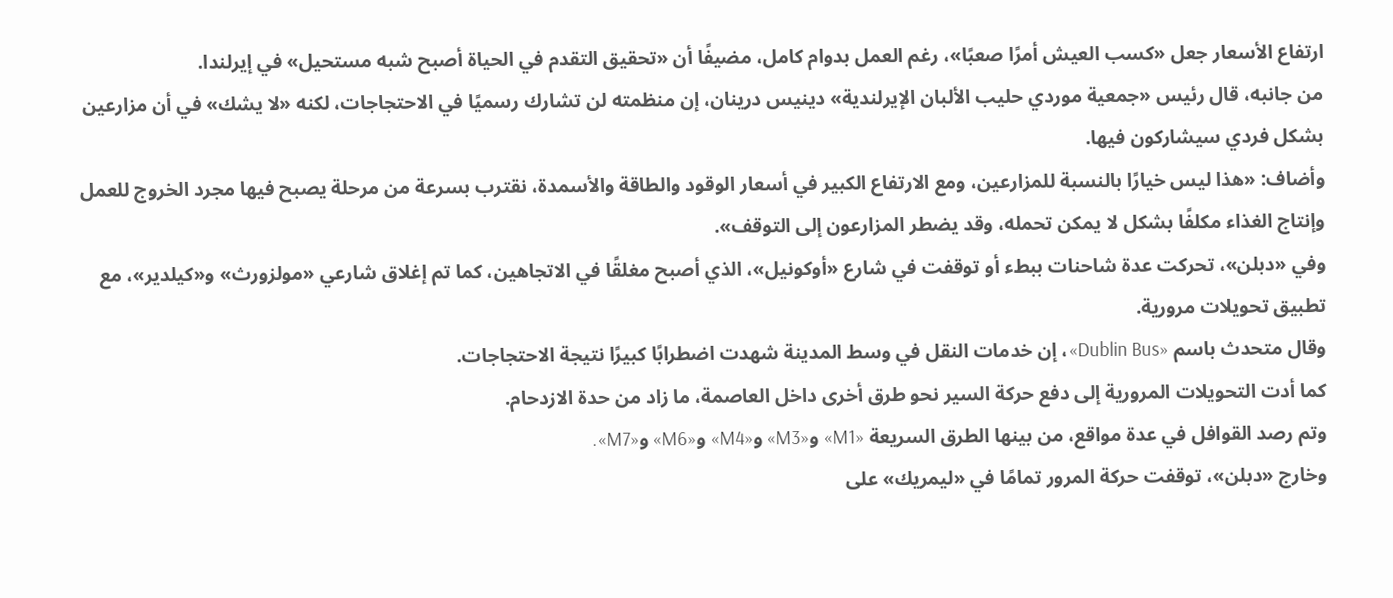ارتفاع الأسعار جعل «كسب العيش أمرًا صعبًا»، رغم العمل بدوام كامل، مضيفًا أن «تحقيق التقدم في الحياة أصبح شبه مستحيل» في إيرلندا.
من جانبه، قال رئيس «جمعية موردي حليب الألبان الإيرلندية» دينيس درينان، إن منظمته لن تشارك رسميًا في الاحتجاجات، لكنه «لا يشك» في أن مزارعين بشكل فردي سيشاركون فيها.
وأضاف: «هذا ليس خيارًا بالنسبة للمزارعين، ومع الارتفاع الكبير في أسعار الوقود والطاقة والأسمدة، نقترب بسرعة من مرحلة يصبح فيها مجرد الخروج للعمل وإنتاج الغذاء مكلفًا بشكل لا يمكن تحمله، وقد يضطر المزارعون إلى التوقف».
وفي «دبلن»، تحركت عدة شاحنات ببطء أو توقفت في شارع «أوكونيل»، الذي أصبح مغلقًا في الاتجاهين، كما تم إغلاق شارعي «مولزورث» و«كيلدير»، مع تطبيق تحويلات مرورية.
وقال متحدث باسم «Dublin Bus»، إن خدمات النقل في وسط المدينة شهدت اضطرابًا كبيرًا نتيجة الاحتجاجات.
كما أدت التحويلات المرورية إلى دفع حركة السير نحو طرق أخرى داخل العاصمة، ما زاد من حدة الازدحام.
وتم رصد القوافل في عدة مواقع، من بينها الطرق السريعة «M1» و«M3» و«M4» و«M6» و«M7».
وخارج «دبلن»، توقفت حركة المرور تمامًا في «ليمريك» على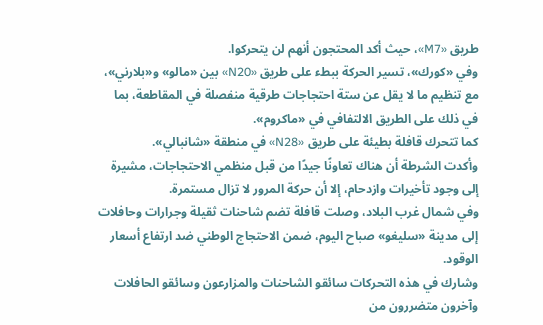طريق «M7»، حيث أكد المحتجون أنهم لن يتحركوا.
وفي «كورك»، تسير الحركة ببطء على طريق «N20» بين «مالو» و«بلارني»، مع تنظيم ما لا يقل عن ستة احتجاجات طرقية منفصلة في المقاطعة، بما في ذلك على الطريق الالتفافي في «ماكروم».
كما تتحرك قافلة بطيئة على طريق «N28» في منطقة «شانبالي».
وأكدت الشرطة أن هناك تعاونًا جيدًا من قبل منظمي الاحتجاجات، مشيرة إلى وجود تأخيرات وازدحام، إلا أن حركة المرور لا تزال مستمرة.
وفي شمال غرب البلاد، وصلت قافلة تضم شاحنات ثقيلة وجرارات وحافلات إلى مدينة «سليغو» صباح اليوم، ضمن الاحتجاج الوطني ضد ارتفاع أسعار الوقود.
وشارك في هذه التحركات سائقو الشاحنات والمزارعون وسائقو الحافلات وآخرون متضررون من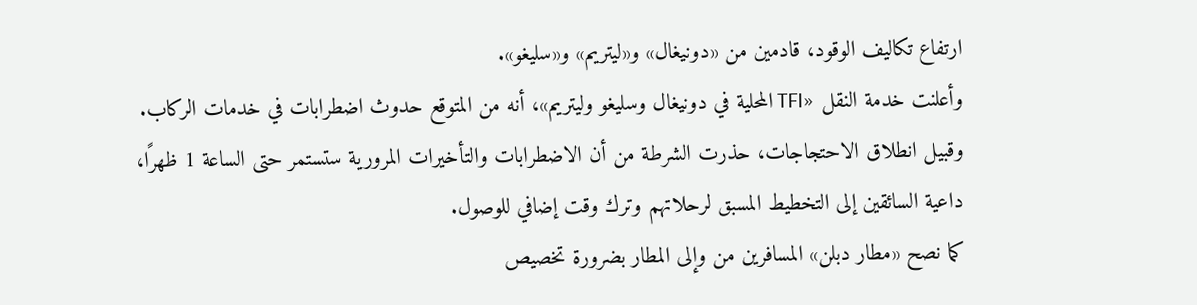ارتفاع تكاليف الوقود، قادمين من «دونيغال» و«ليتريم» و«سليغو».
وأعلنت خدمة النقل «TFI المحلية في دونيغال وسليغو وليتريم»، أنه من المتوقع حدوث اضطرابات في خدمات الركاب.
وقبيل انطلاق الاحتجاجات، حذرت الشرطة من أن الاضطرابات والتأخيرات المرورية ستستمر حتى الساعة 1 ظهرًا، داعية السائقين إلى التخطيط المسبق لرحلاتهم وترك وقت إضافي للوصول.
كما نصح «مطار دبلن» المسافرين من وإلى المطار بضرورة تخصيص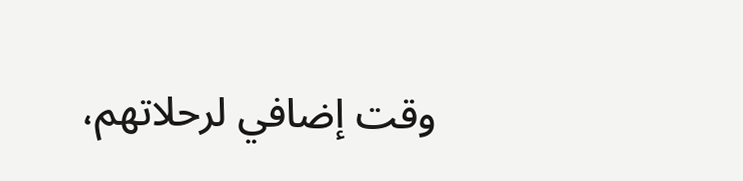وقت إضافي لرحلاتهم،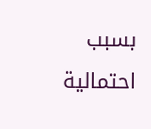بسبب احتمالية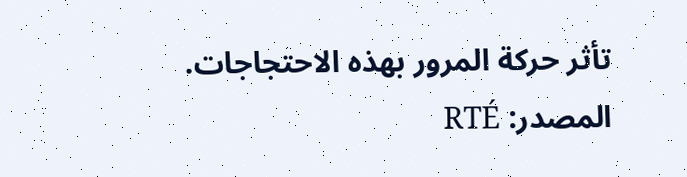تأثر حركة المرور بهذه الاحتجاجات.
المصدر: RTÉ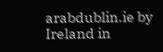arabdublin.ie by Ireland in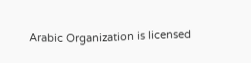Arabic Organization is licensed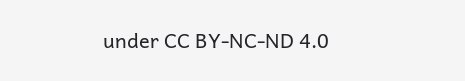under CC BY-NC-ND 4.0